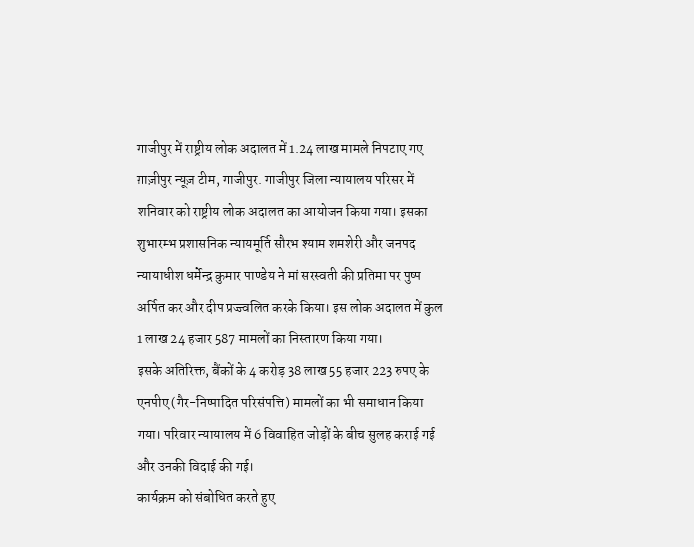गाजीपुर में राष्ट्रीय लोक अदालत में 1.24 लाख मामले निपटाए गए
ग़ाज़ीपुर न्यूज़ टीम, गाजीपुर. गाजीपुर जिला न्यायालय परिसर में शनिवार को राष्ट्रीय लोक अदालत का आयोजन किया गया। इसका शुभारम्भ प्रशासनिक न्यायमूर्ति सौरभ श्याम शमशेरी और जनपद न्यायाधीश धर्मेन्द्र कुमार पाण्डेय ने मां सरस्वती की प्रतिमा पर पुष्प अर्पित कर और दीप प्रज्ज्वलित करके किया। इस लोक अदालत में कुल 1 लाख 24 हजार 587 मामलों का निस्तारण किया गया।
इसके अतिरिक्त, बैंकों के 4 करोड़ 38 लाख 55 हजार 223 रुपए के एनपीए (गैर-निष्पादित परिसंपत्ति) मामलों का भी समाधान किया गया। परिवार न्यायालय में 6 विवाहित जोड़ों के बीच सुलह कराई गई और उनकी विदाई की गई।
कार्यक्रम को संबोधित करते हुए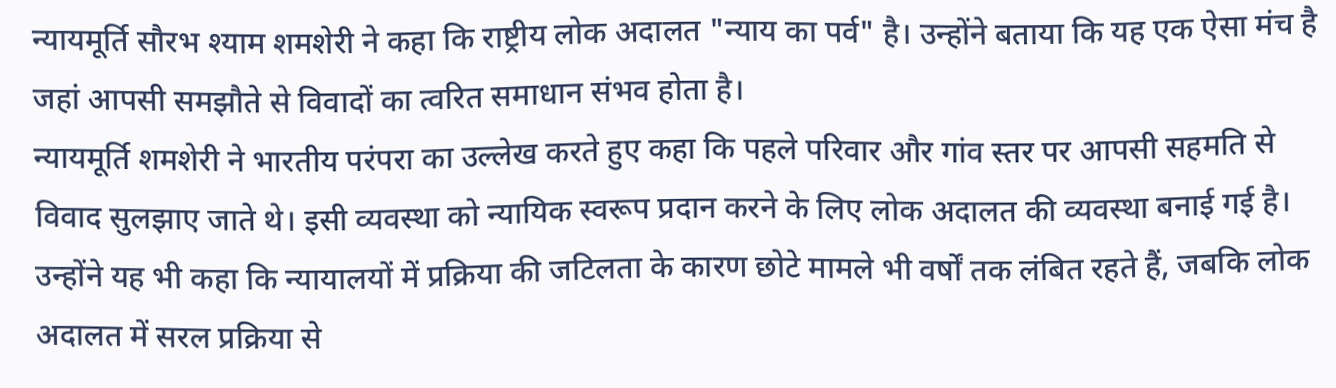न्यायमूर्ति सौरभ श्याम शमशेरी ने कहा कि राष्ट्रीय लोक अदालत "न्याय का पर्व" है। उन्होंने बताया कि यह एक ऐसा मंच है जहां आपसी समझौते से विवादों का त्वरित समाधान संभव होता है।
न्यायमूर्ति शमशेरी ने भारतीय परंपरा का उल्लेख करते हुए कहा कि पहले परिवार और गांव स्तर पर आपसी सहमति से विवाद सुलझाए जाते थे। इसी व्यवस्था को न्यायिक स्वरूप प्रदान करने के लिए लोक अदालत की व्यवस्था बनाई गई है। उन्होंने यह भी कहा कि न्यायालयों में प्रक्रिया की जटिलता के कारण छोटे मामले भी वर्षों तक लंबित रहते हैं, जबकि लोक अदालत में सरल प्रक्रिया से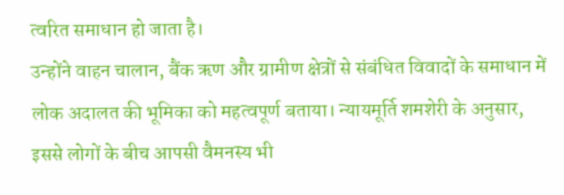त्वरित समाधान हो जाता है।
उन्होंने वाहन चालान, बैंक ऋण और ग्रामीण क्षेत्रों से संबंधित विवादों के समाधान में लोक अदालत की भूमिका को महत्वपूर्ण बताया। न्यायमूर्ति शमशेरी के अनुसार, इससे लोगों के बीच आपसी वैमनस्य भी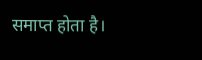समाप्त होता है।